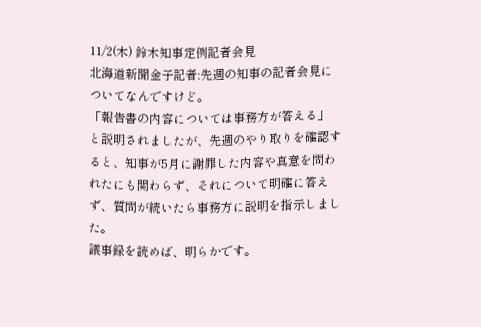11/2(木) 鈴木知事定例記者会見
北海道新聞金子記者:先週の知事の記者会見についてなんですけど。
「報告書の内容については事務方が答える」
と説明されましたが、先週のやり取りを確認すると、知事が5月に謝罪した内容や真意を問われたにも関わらず、それについて明確に答えず、質問が続いたら事務方に説明を指示しました。
議事録を読めば、明らかです。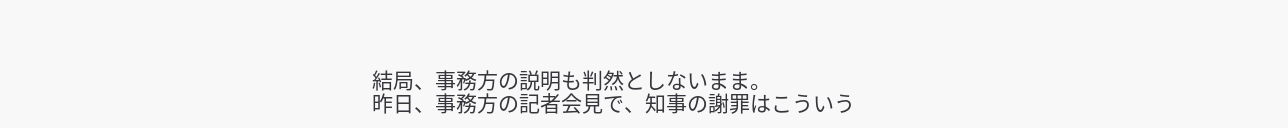結局、事務方の説明も判然としないまま。
昨日、事務方の記者会見で、知事の謝罪はこういう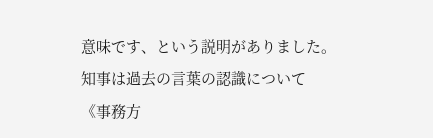意味です、という説明がありました。
知事は過去の言葉の認識について
《事務方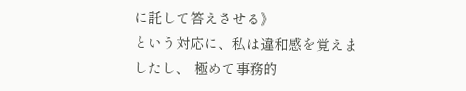に託して答えさせる》
という対応に、私は違和感を覚えましたし、 極めて事務的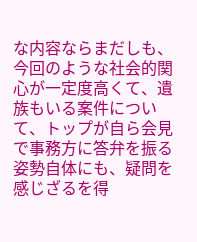な内容ならまだしも、今回のような社会的関心が一定度高くて、遺族もいる案件について、トップが自ら会見で事務方に答弁を振る姿勢自体にも、疑問を感じざるを得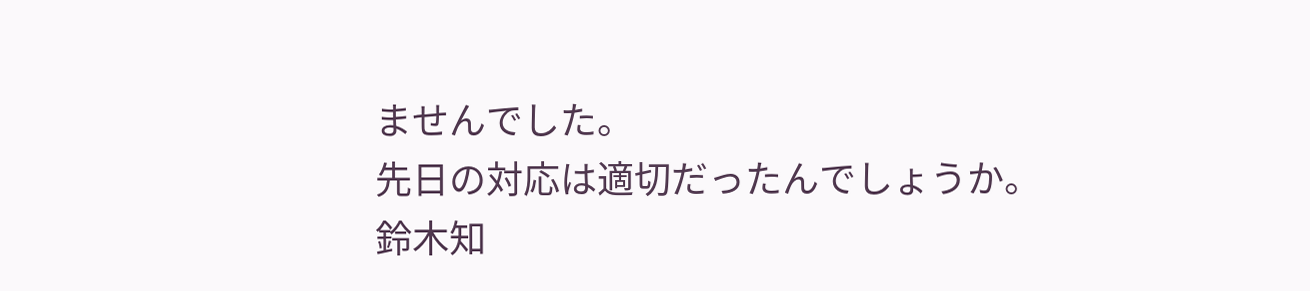ませんでした。
先日の対応は適切だったんでしょうか。
鈴木知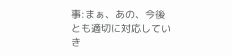事:まぁ、あの、今後とも適切に対応していき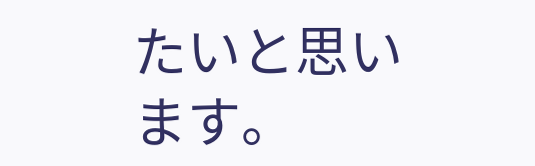たいと思います。